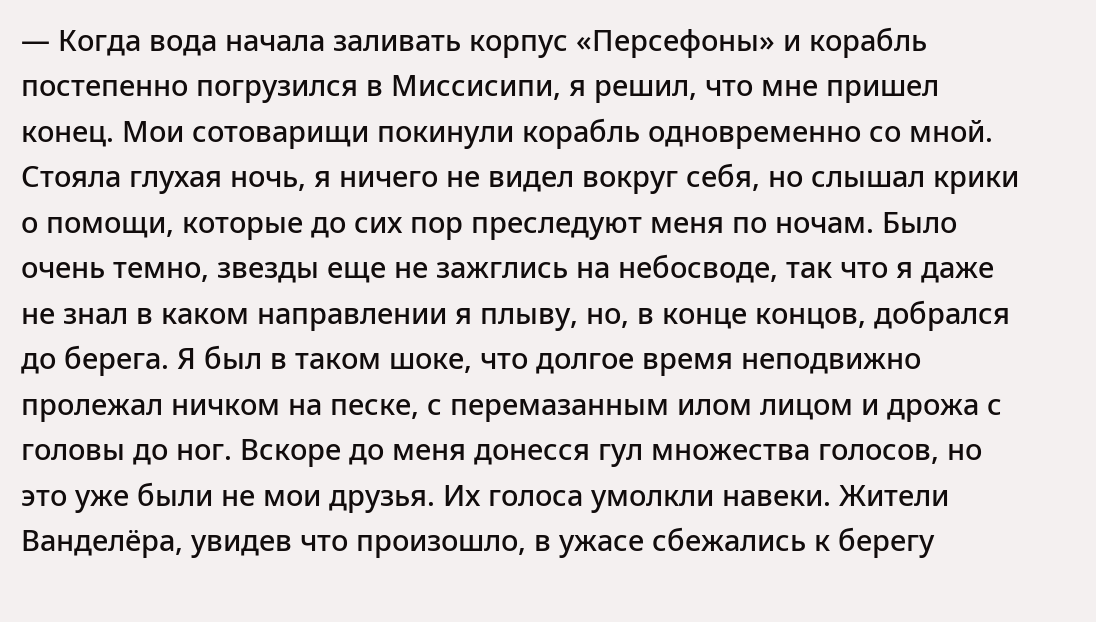— Когда вода начала заливать корпус «Персефоны» и корабль постепенно погрузился в Миссисипи, я решил, что мне пришел конец. Мои сотоварищи покинули корабль одновременно со мной. Стояла глухая ночь, я ничего не видел вокруг себя, но слышал крики о помощи, которые до сих пор преследуют меня по ночам. Было очень темно, звезды еще не зажглись на небосводе, так что я даже не знал в каком направлении я плыву, но, в конце концов, добрался до берега. Я был в таком шоке, что долгое время неподвижно пролежал ничком на песке, с перемазанным илом лицом и дрожа с головы до ног. Вскоре до меня донесся гул множества голосов, но это уже были не мои друзья. Их голоса умолкли навеки. Жители Ванделёра, увидев что произошло, в ужасе сбежались к берегу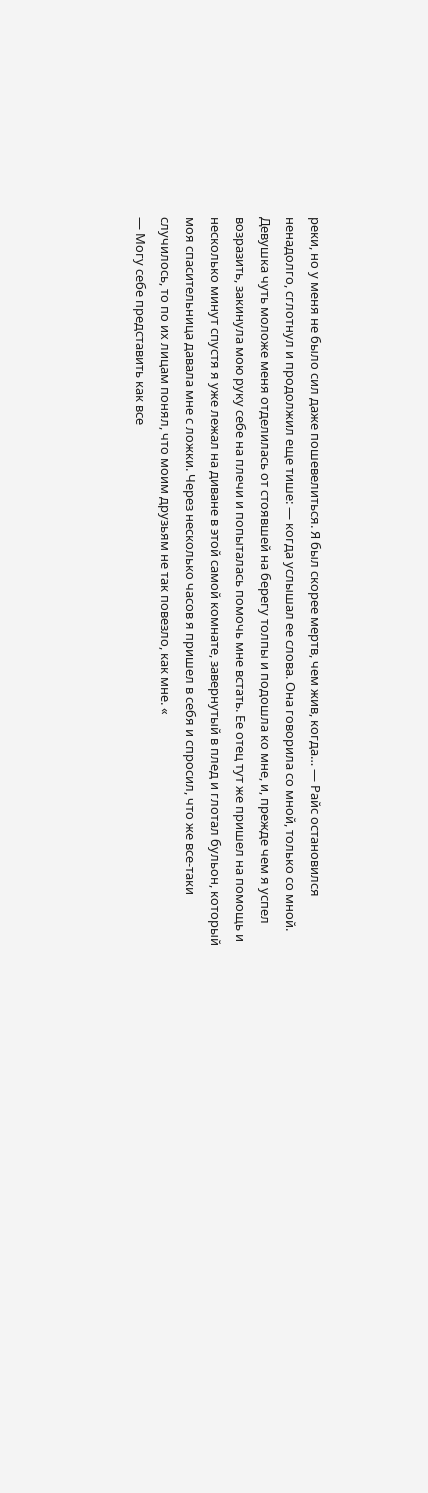реки, но у меня не было сил даже пошевелиться. Я был скорее мертв, чем жив, когда… — Райс остановился ненадолго, сглотнул и продолжил еще тише: — когда услышал ее слова. Она говорила со мной, только со мной. Девушка чуть моложе меня отделилась от стоявшей на берегу толпы и подошла ко мне, и, прежде чем я успел возразить, закинула мою руку себе на плечи и попыталась помочь мне встать. Ее отец тут же пришел на помощь и несколько минут спустя я уже лежал на диване в этой самой комнате, завернутый в плед и глотал бульон, который моя спасительница давала мне с ложки. Через несколько часов я пришел в себя и спросил, что же все-таки случилось, то по их лицам понял, что моим друзьям не так повезло, как мне. «
— Могу себе представить как все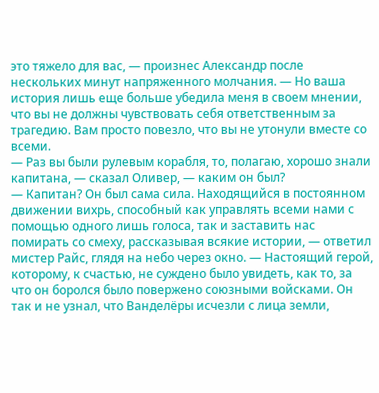это тяжело для вас, — произнес Александр после нескольких минут напряженного молчания. — Но ваша история лишь еще больше убедила меня в своем мнении, что вы не должны чувствовать себя ответственным за трагедию. Вам просто повезло, что вы не утонули вместе со всеми.
— Раз вы были рулевым корабля, то, полагаю, хорошо знали капитана, — сказал Оливер, — каким он был?
— Капитан? Он был сама сила. Находящийся в постоянном движении вихрь, способный как управлять всеми нами с помощью одного лишь голоса, так и заставить нас помирать со смеху, рассказывая всякие истории, — ответил мистер Райс, глядя на небо через окно. — Настоящий герой, которому, к счастью, не суждено было увидеть, как то, за что он боролся было повержено союзными войсками. Он так и не узнал, что Ванделёры исчезли с лица земли,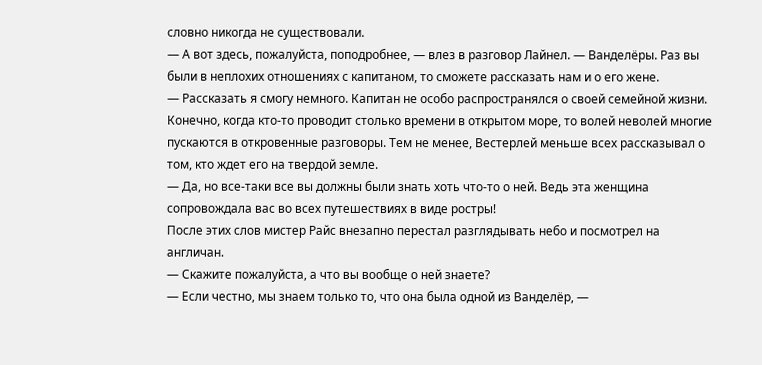словно никогда не существовали.
— А вот здесь, пожалуйста, поподробнее, — влез в разговор Лайнел. — Ванделёры. Раз вы были в неплохих отношениях с капитаном, то сможете рассказать нам и о его жене.
— Рассказать я смогу немного. Капитан не особо распространялся о своей семейной жизни. Конечно, когда кто-то проводит столько времени в открытом море, то волей неволей многие пускаются в откровенные разговоры. Тем не менее, Вестерлей меньше всех рассказывал о том, кто ждет его на твердой земле.
— Да, но все-таки все вы должны были знать хоть что-то о ней. Ведь эта женщина сопровождала вас во всех путешествиях в виде ростры!
После этих слов мистер Райс внезапно перестал разглядывать небо и посмотрел на англичан.
— Скажите пожалуйста, а что вы вообще о ней знаете?
— Если честно, мы знаем только то, что она была одной из Ванделёр, —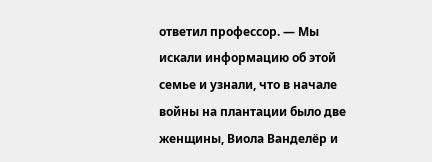ответил профессор. — Мы искали информацию об этой семье и узнали, что в начале войны на плантации было две женщины, Виола Ванделёр и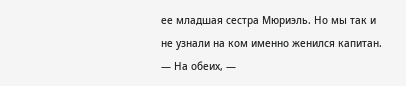ее младшая сестра Мюриэль. Но мы так и не узнали на ком именно женился капитан.
— На обеих, —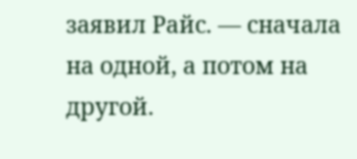заявил Райс. — сначала на одной, а потом на другой.